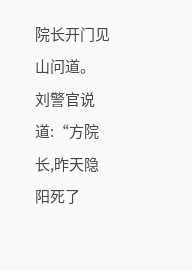院长开门见山问道。
刘警官说道:“方院长,昨天隐阳死了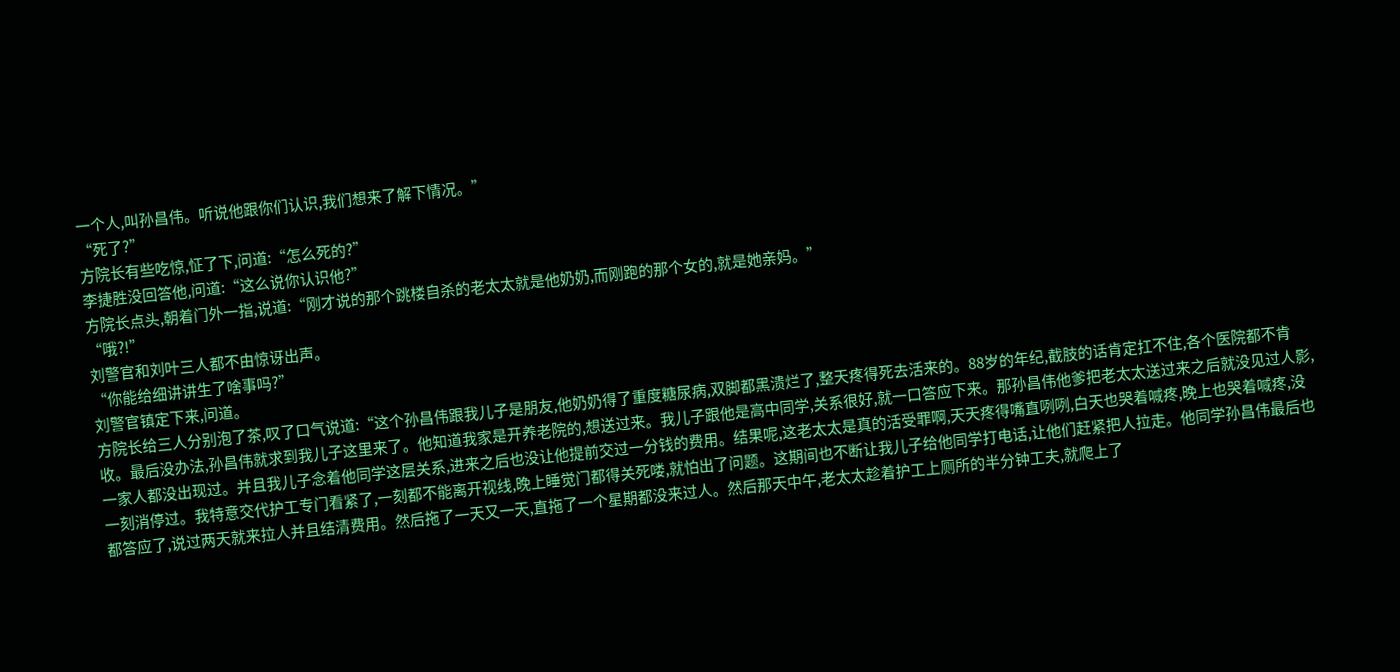一个人,叫孙昌伟。听说他跟你们认识,我们想来了解下情况。”
“死了?”
方院长有些吃惊,怔了下,问道:“怎么死的?”
李捷胜没回答他,问道:“这么说你认识他?”
方院长点头,朝着门外一指,说道:“刚才说的那个跳楼自杀的老太太就是他奶奶,而刚跑的那个女的,就是她亲妈。”
“哦?!”
刘警官和刘叶三人都不由惊讶出声。
“你能给细讲讲生了啥事吗?”
刘警官镇定下来,问道。
方院长给三人分别泡了茶,叹了口气说道:“这个孙昌伟跟我儿子是朋友,他奶奶得了重度糖尿病,双脚都黑溃烂了,整天疼得死去活来的。88岁的年纪,截肢的话肯定扛不住,各个医院都不肯收。最后没办法,孙昌伟就求到我儿子这里来了。他知道我家是开养老院的,想送过来。我儿子跟他是高中同学,关系很好,就一口答应下来。那孙昌伟他爹把老太太送过来之后就没见过人影,一家人都没出现过。并且我儿子念着他同学这层关系,进来之后也没让他提前交过一分钱的费用。结果呢,这老太太是真的活受罪啊,天天疼得嘴直咧咧,白天也哭着喊疼,晚上也哭着喊疼,没一刻消停过。我特意交代护工专门看紧了,一刻都不能离开视线,晚上睡觉门都得关死喽,就怕出了问题。这期间也不断让我儿子给他同学打电话,让他们赶紧把人拉走。他同学孙昌伟最后也都答应了,说过两天就来拉人并且结清费用。然后拖了一天又一天,直拖了一个星期都没来过人。然后那天中午,老太太趁着护工上厕所的半分钟工夫,就爬上了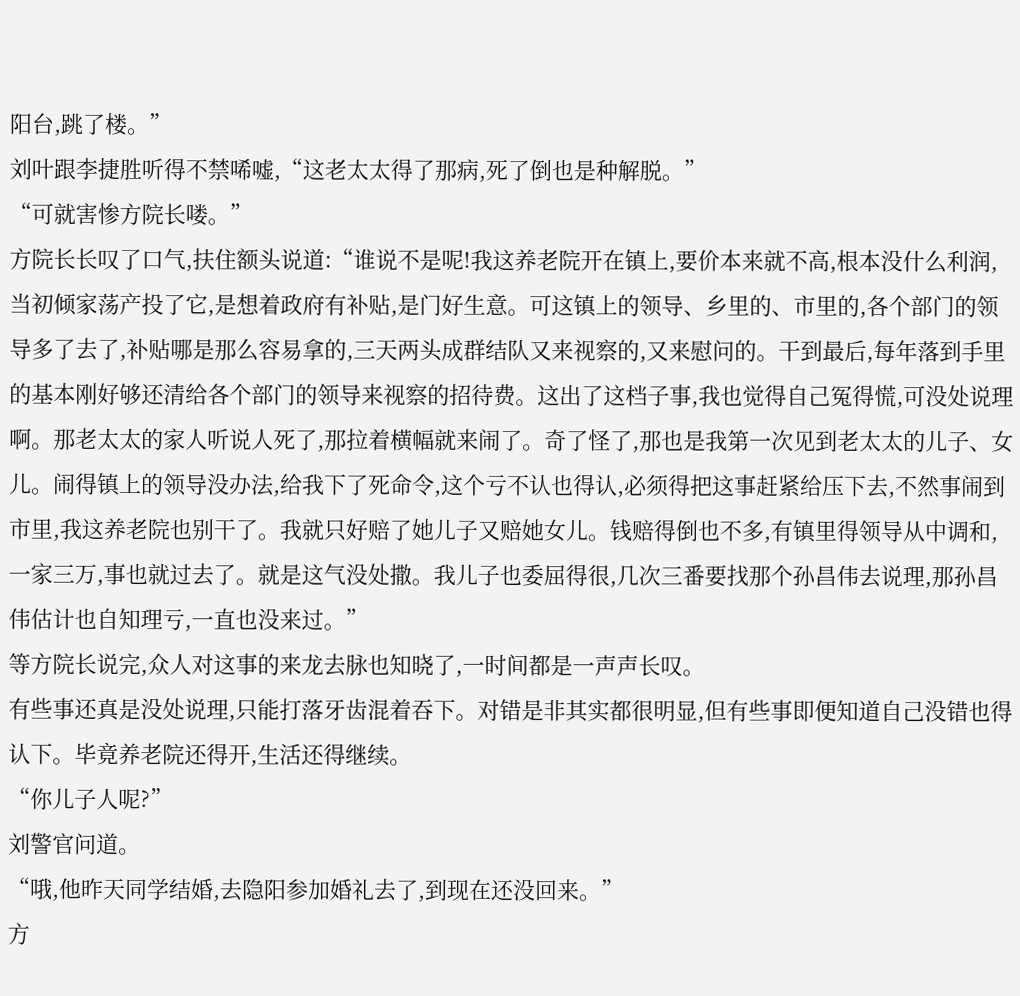阳台,跳了楼。”
刘叶跟李捷胜听得不禁唏嘘,“这老太太得了那病,死了倒也是种解脱。”
“可就害惨方院长喽。”
方院长长叹了口气,扶住额头说道:“谁说不是呢!我这养老院开在镇上,要价本来就不高,根本没什么利润,当初倾家荡产投了它,是想着政府有补贴,是门好生意。可这镇上的领导、乡里的、市里的,各个部门的领导多了去了,补贴哪是那么容易拿的,三天两头成群结队又来视察的,又来慰问的。干到最后,每年落到手里的基本刚好够还清给各个部门的领导来视察的招待费。这出了这档子事,我也觉得自己冤得慌,可没处说理啊。那老太太的家人听说人死了,那拉着横幅就来闹了。奇了怪了,那也是我第一次见到老太太的儿子、女儿。闹得镇上的领导没办法,给我下了死命令,这个亏不认也得认,必须得把这事赶紧给压下去,不然事闹到市里,我这养老院也别干了。我就只好赔了她儿子又赔她女儿。钱赔得倒也不多,有镇里得领导从中调和,一家三万,事也就过去了。就是这气没处撒。我儿子也委屈得很,几次三番要找那个孙昌伟去说理,那孙昌伟估计也自知理亏,一直也没来过。”
等方院长说完,众人对这事的来龙去脉也知晓了,一时间都是一声声长叹。
有些事还真是没处说理,只能打落牙齿混着吞下。对错是非其实都很明显,但有些事即便知道自己没错也得认下。毕竟养老院还得开,生活还得继续。
“你儿子人呢?”
刘警官问道。
“哦,他昨天同学结婚,去隐阳参加婚礼去了,到现在还没回来。”
方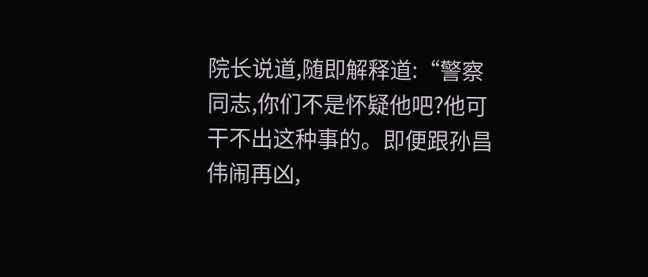院长说道,随即解释道:“警察同志,你们不是怀疑他吧?他可干不出这种事的。即便跟孙昌伟闹再凶,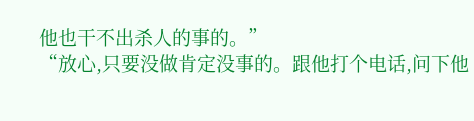他也干不出杀人的事的。”
“放心,只要没做肯定没事的。跟他打个电话,问下他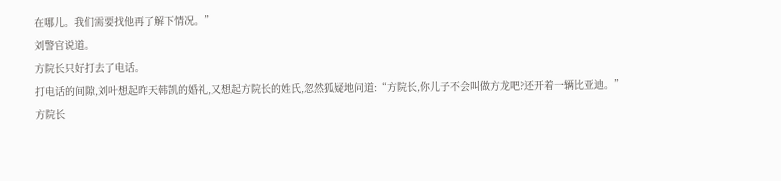在哪儿。我们需要找他再了解下情况。”
刘警官说道。
方院长只好打去了电话。
打电话的间隙,刘叶想起昨天韩凯的婚礼,又想起方院长的姓氏,忽然狐疑地问道:“方院长,你儿子不会叫做方龙吧?还开着一辆比亚迪。”
方院长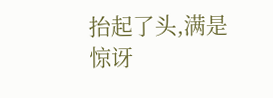抬起了头,满是惊讶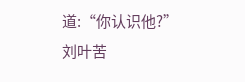道:“你认识他?”
刘叶苦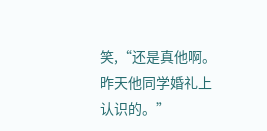笑,“还是真他啊。昨天他同学婚礼上认识的。”